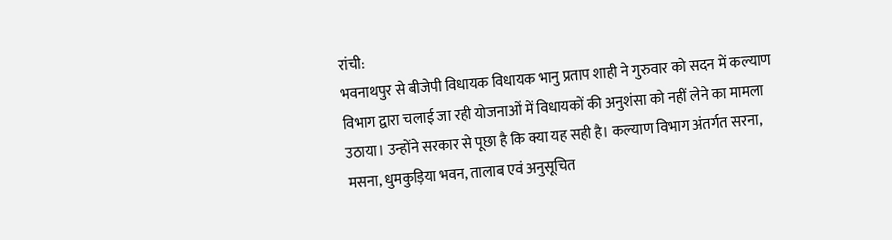रांची:
भवनाथपुर से बीजेपी विधायक विधायक भानु प्रताप शाही ने गुरुवार को सदन में कल्याण विभाग द्वारा चलाई जा रही योजनाओं में विधायकों की अनुशंसा को नहीं लेने का मामला उठाया। उन्होंने सरकार से पूछा है कि क्या यह सही है। कल्याण विभाग अंतर्गत सरना, मसना, धुमकुड़िया भवन, तालाब एवं अनुसूचित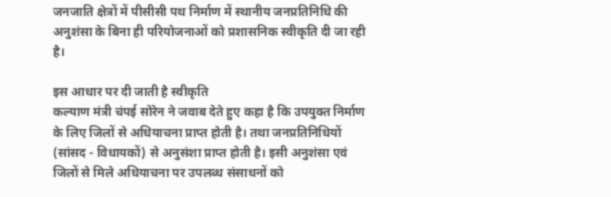जनजाति क्षेत्रों में पीसीसी पथ निर्माण में स्थानीय जनप्रतिनिधि की अनुशंसा के बिना ही परियोजनाओं को प्रशासनिक स्वीकृति दी जा रही है।

इस आधार पर दी जाती है स्वीकृति
कल्याण मंत्री चंपई सोरेन ने जवाब देते हुए कहा है कि उपयुक्त निर्माण के लिए जिलों से अधियाचना प्राप्त होती है। तथा जनप्रतिनिधियों (सांसद - विधायकों) से अनुसंशा प्राप्त होती है। इसी अनुशंसा एवं जिलों से मिले अधियाचना पर उपलब्ध संसाधनों को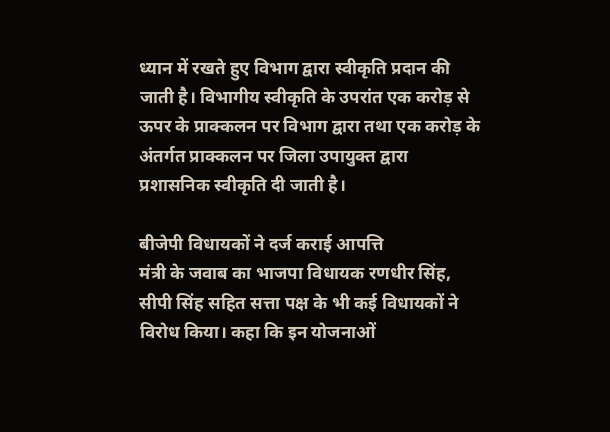ध्यान में रखते हुए विभाग द्वारा स्वीकृति प्रदान की जाती है। विभागीय स्वीकृति के उपरांत एक करोड़ से ऊपर के प्राक्कलन पर विभाग द्वारा तथा एक करोड़ के अंतर्गत प्राक्कलन पर जिला उपायुक्त द्वारा प्रशासनिक स्वीकृति दी जाती है।

बीजेपी विधायकों ने दर्ज कराई आपत्ति
मंत्री के जवाब का भाजपा विधायक रणधीर सिंह, सीपी सिंह सहित सत्ता पक्ष के भी कई विधायकों ने विरोध किया। कहा कि इन योजनाओं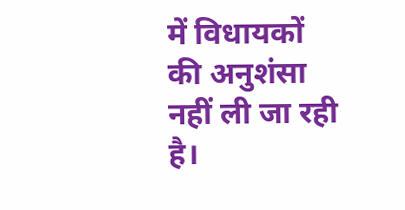में विधायकों की अनुशंसा नहीं ली जा रही है।